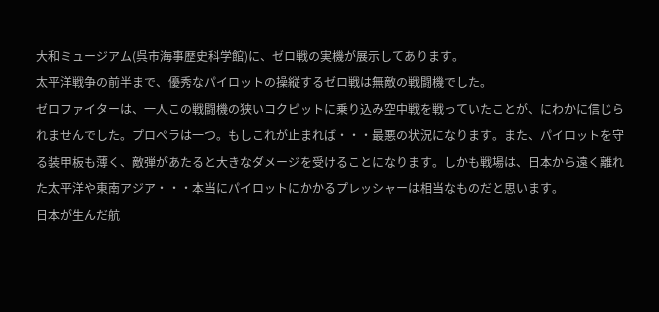大和ミュージアム(呉市海事歴史科学館)に、ゼロ戦の実機が展示してあります。
太平洋戦争の前半まで、優秀なパイロットの操縦するゼロ戦は無敵の戦闘機でした。
ゼロファイターは、一人この戦闘機の狭いコクピットに乗り込み空中戦を戦っていたことが、にわかに信じられませんでした。プロペラは一つ。もしこれが止まれば・・・最悪の状況になります。また、パイロットを守る装甲板も薄く、敵弾があたると大きなダメージを受けることになります。しかも戦場は、日本から遠く離れた太平洋や東南アジア・・・本当にパイロットにかかるプレッシャーは相当なものだと思います。
日本が生んだ航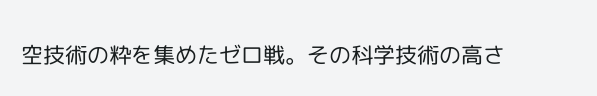空技術の粋を集めたゼロ戦。その科学技術の高さ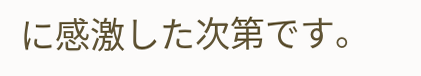に感激した次第です。